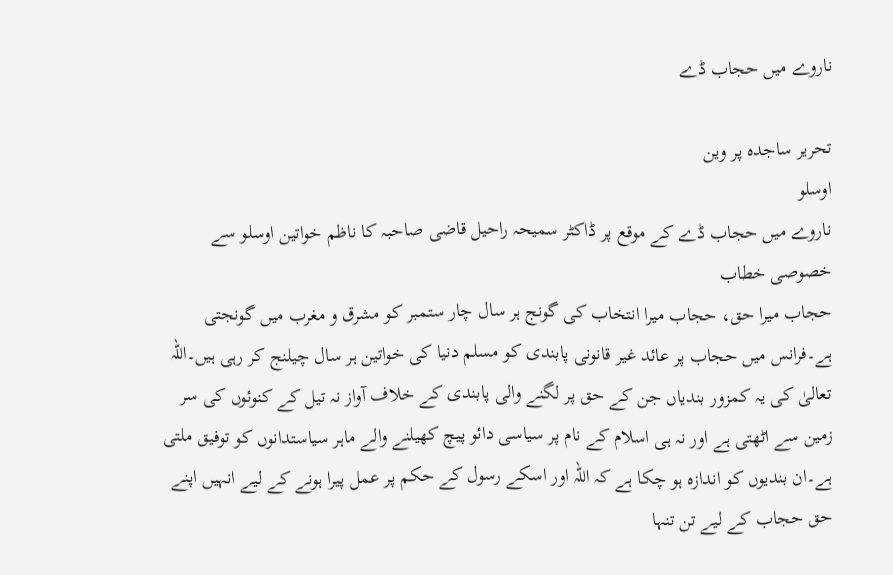ناروے میں حجاب ڈے

تحریر ساجدہ پر وین
اوسلو
ناروے میں حجاب ڈے کے موقع پر ڈاکٹر سمیحہ راحیل قاضی صاحبہ کا ناظم خواتین اوسلو سے خصوصی خطاب
حجاب میرا حق، حجاب میرا انتخاب کی گونج ہر سال چار ستمبر کو مشرق و مغرب میں گونجتی ہے۔فرانس میں حجاب پر عائد غیر قانونی پابندی کو مسلم دنیا کی خواتین ہر سال چیلنج کر رہی ہیں۔اللہ تعالیٰ کی یہ کمزور بندیاں جن کے حق پر لگنے والی پابندی کے خلاف آواز نہ تیل کے کنوئوں کی سر زمین سے اٹھتی ہے اور نہ ہی اسلام کے نام پر سیاسی دائو پیچ کھیلنے والے ماہر سیاستدانوں کو توفیق ملتی ہے۔ان بندیوں کو اندازہ ہو چکا ہے کہ اللہ اور اسکے رسول کے حکم پر عمل پیرا ہونے کے لیے انہیں اپنے حق حجاب کے لیے تن تنہا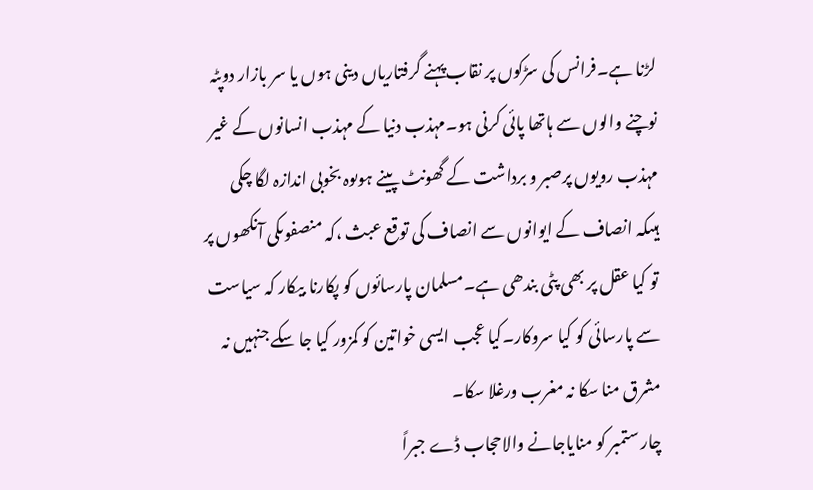لڑنا ہے۔فرانس کی سڑکوں پر نقاب پہنے گرفتاریاں دینی ہوں یا سر بازار دوپٹہ نوچنے والوں سے ہاتھا پائی کرنی ہو۔مہذب دنیا کے مہذب انسانوں کے غیر مہذب رویوں پرصبر و برداشت کے گھونٹ پینے ہوںوہ بخوبی اندازہ لگا چکی ہیںکہ انصاف کے ایوانوں سے انصاف کی توقع عبث ،کہ منصفوںکی آنکھوں پر تو کیا عقل پر بھی پٹی بندھی ہے۔مسلمان پارسائوں کو پکارنا بیکار کہ سیاست سے پارسائی کو کیا سروکار۔کیا عجب ایسی خواتین کو کمزور کیا جا سکے جنہیں نہ مشرق منا سکا نہ مغرب ورغلا سکا۔
چار ستمبر کو منایاجانے والاحجاب ڈے جبراً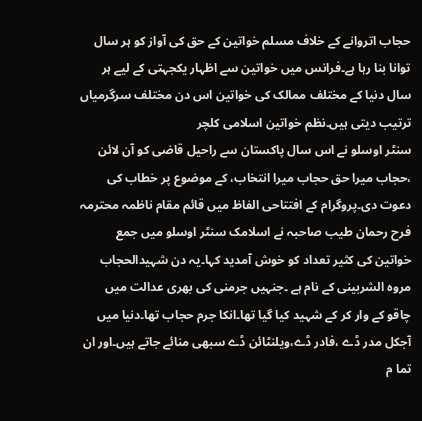حجاب اتروانے کے خلاف مسلم خواتین کے حق کی آواز کو ہر سال توانا بنا رہا ہے۔فرانس میں خواتین سے اظہار یکجہتی کے لیے ہر سال دنیا کے مختلف ممالک کی خواتین اس دن مختلف سرگرمیاں ترتیب دیتی ہیں۔نظم خواتین اسلامی کلچر
سنٹر اوسلو نے اس سال پاکستان سے راحیل قاضی کو آن لائن ،حجاب میرا حق حجاب میرا انتخاب، کے موضوع پر خطاب کی دعوت دی۔پروگرام کے افتتاحی الفاظ میں قائم مقام ناظمہ محترمہ فرح رحمان طیب صاحبہ نے اسلامک سنٹر اوسلو میں جمع خواتین کی کثیر تعداد کو خوش آمدید کہا۔یہ دن شہیدالحجاب مروہ الشربینی کے نام ہے ۔جنہیں جرمنی کی بھری عدالت میں چاقو کے وار کر کے شہید کیا گیا تھا۔انکا جرم حجاب تھا۔دنیا میں آجکل مدر ڈے ،فادر ڈے،ویلنٹائن ڈے سبھی منائے جاتے ہیں۔اور ان تما م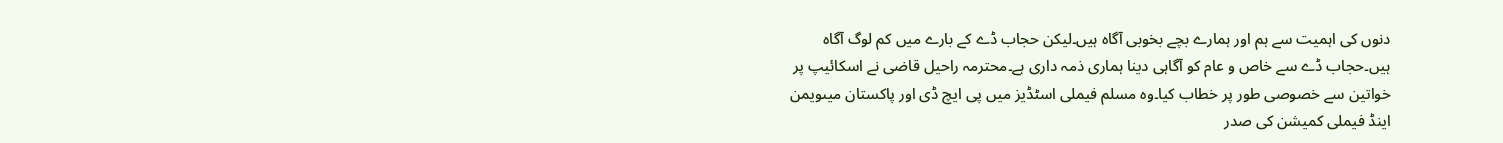دنوں کی اہمیت سے ہم اور ہمارے بچے بخوبی آگاہ ہیں۔لیکن حجاب ڈے کے بارے میں کم لوگ آگاہ ہیں۔حجاب ڈے سے خاص و عام کو آگاہی دینا ہماری ذمہ داری ہے۔محترمہ راحیل قاضی نے اسکائیپ پر خواتین سے خصوصی طور پر خطاب کیا۔وہ مسلم فیملی اسٹڈیز میں پی ایچ ڈی اور پاکستان میںویمن اینڈ فیملی کمیشن کی صدر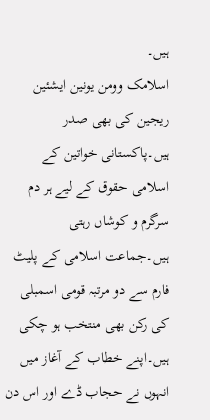ہیں۔
اسلامک وومن یونین ایشئین ریجین کی بھی صدر ہیں۔پاکستانی خواتین کے اسلامی حقوق کے لیے ہر دم سرگرم و کوشاں رہتی ہیں۔جماعت اسلامی کے پلیٹ فارم سے دو مرتبہ قومی اسمبلی کی رکن بھی منتخب ہو چکی ہیں۔اپنے خطاب کے آغاز میں انہوں نے حجاب ڈے اور اس دن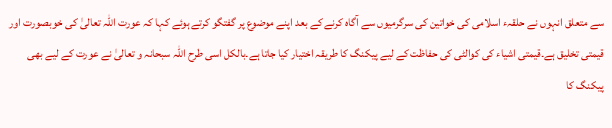سے متعلق انہوں نے حلقہء اسلامی کی خواتین کی سرگرمیوں سے آگاہ کرنے کے بعد اپنے موضوع پر گفتگو کرتے ہوئے کہا کہ عورت اللہ تعالیٰ کی خوبصورت اور قیمتی تخلیق ہے۔قیمتی اشیاء کی کوالٹی کی حفاظت کے لیے پیکنگ کا طریقہ اختیار کیا جاتا ہے۔بالکل اسی طرح اللہ سبحانہ و تعالیٰ نے عورت کے لیے بھی پیکنگ کا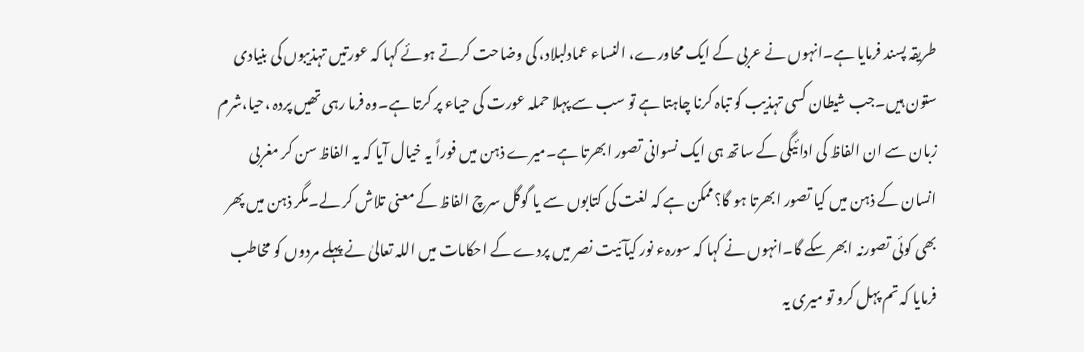طریقہ پسند فرمایا ہے۔انہوں نے عربی کے ایک محاورے، النساء عمادلبلاد، کی وضاحت کرتے ہوئے کہا کہ عورتیں تہذیبوں کی بنیادی ستون ہیں۔جب شیطان کسی تہذیب کو تباہ کرنا چاہتا ہے تو سب سے پہلا حملہ عورت کی حیاء پر کرتا ہے۔وہ فرما رہی تھیں پردہ ،حیا،شرم زبان سے ان الفاظ کی ادائیگی کے ساتھ ہی ایک نسوانی تصور ابھرتا ہے۔میرے ذہن میں فوراً یہ خیال آیا کہ یہ الفاظ سن کر مغربی انسان کے ذہن میں کیا تصور ابھرتا ہو گا؟ممکن ہے کہ لغت کی کتابوں سے یا گوگل سرچ الفاظ کے معنی تلاش کر لے۔مگر ذہن میں پھر بھی کوئی تصورنہ ابھر سکے گا۔انہوں نے کہا کہ سورہء نور کیآئیت نصر میں پردے کے احکامات میں اللہ تعالیٰ نے پہلے مردوں کو مخاطب فرمایا کہ تم پہل کرو تو میری یہ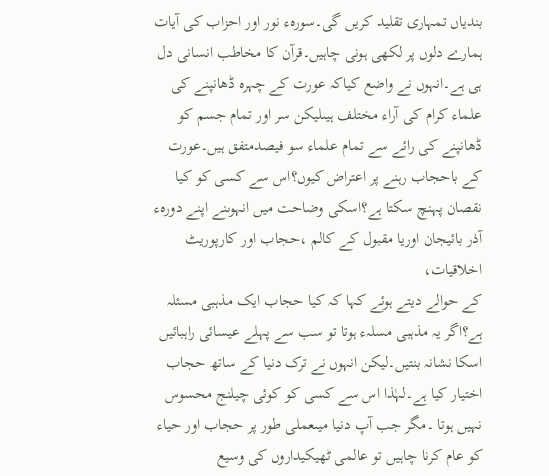بندیاں تمہاری تقلید کریں گی۔سورہء نور اور احزاب کی آیات ہمارے دلوں پر لکھی ہونی چاہیں۔قرآن کا مخاطب انسانی دل ہی ہے۔انہوں نے واضع کیاکہ عورت کے چہرہ ڈھانپنے کی علماء کرام کی آراء مختلف ہیںلیکن سر اور تمام جسم کو ڈھانپنے کی رائے سے تمام علماء سو فیصدمتفق ہیں۔عورت کے باحجاب رہنے پر اعتراض کیوں؟اس سے کسی کو کیا نقصان پہنچ سکتا ہے؟اسکی وضاحت میں انہوںنے اپنے دورہء آذر بائیجان اوریا مقبول کے کالم ،حجاب اور کارپوریٹ اخلاقیات،
کے حوالے دیتے ہوئے کہا کہ کیا حجاب ایک مذہبی مسئلہ ہے؟اگر یہ مذہبی مسلہء ہوتا تو سب سے پہلے عیسائی راہبائیں اسکا نشانہ بنتیں۔لیکن انہوں نے ترک دنیا کے ساتھ حجاب اختیار کیا ہے۔لہٰذا اس سے کسی کو کوئی چیلنج محسوس نہیں ہوتا ۔مگر جب آپ دنیا میںعملی طور پر حجاب اور حیاء کو عام کرنا چاہیں تو عالمی ٹھیکیداروں کی وسیع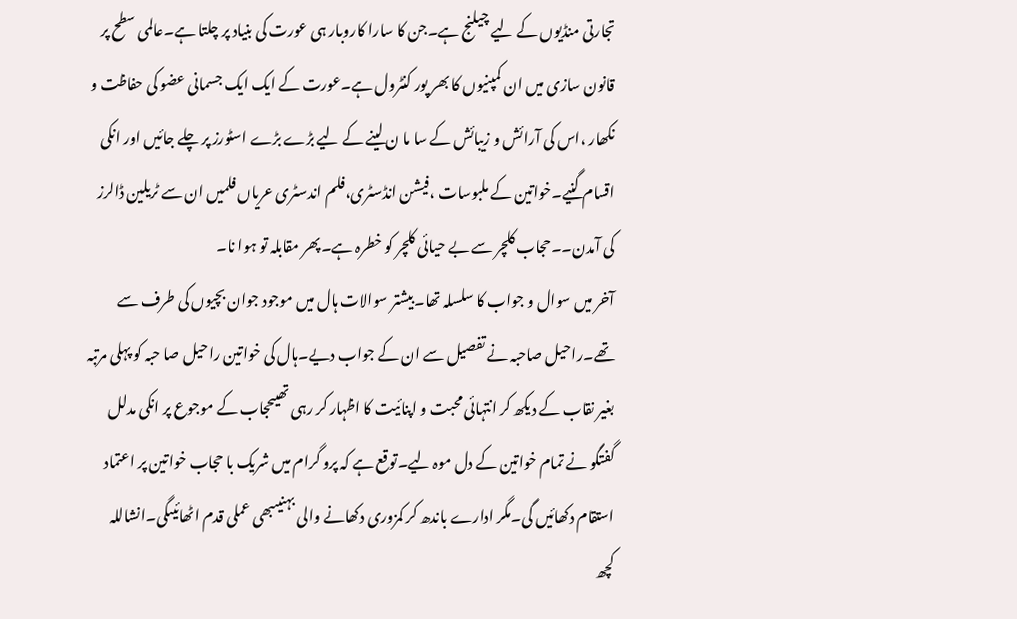تجارتی منڈیوں کے لیے چیلنج ہے۔جن کا سارا کاروبار ہی عورت کی بنیاد پر چلتا ہے۔عالمی سطح پر قانون سازی میں ان کمپنیوں کا بھر پور کنٹرول ہے۔عورت کے ایک ایک جسمانی عضو کی حفاظت و نکھار ،اس کی آرائش و زیبائش کے سا ما ن لینے کے لیے بڑے بڑے اسٹورز پر چلے جائیں اور انکی اقسام گنیے۔خواتین کے ملبوسات ،فیشن انڈسٹری،فلم اندسٹری عریاں فلمیں ان سے ٹریلین ڈالرز کی آمدن۔۔حجاب کلچر سے بے حیائی کلچر کو خطرہ ہے۔پھر مقابلہ تو ہوا نا۔
آخر میں سوال و جواب کا سلسلہ تھا۔بیشتر سوالات ہال میں موجود جوان بچیوں کی طرف سے تھے۔راحیل صاحبہ نے تفصیل سے ان کے جواب دیے۔ہال کی خواتین راحیل صا حبہ کو پہلی مرتبہ بغیر نقاب کے دیکھ کر انتہائی محبت و اپنائیت کا اظہار کر رہی تھیںحجاب کے موجوع پر انکی مدلل گفتگو نے تمام خواتین کے دل موہ لیے۔توقع ہے کہ پرو گرام میں شریک با حجاب خواتین پر اعتماد استقام دکھائیں گی۔مگر ادارے باندھ کر کمزوری دکھانے والی بہنیںبھی عملی قدم اٹھائیںگی۔انشاللہ
کچھ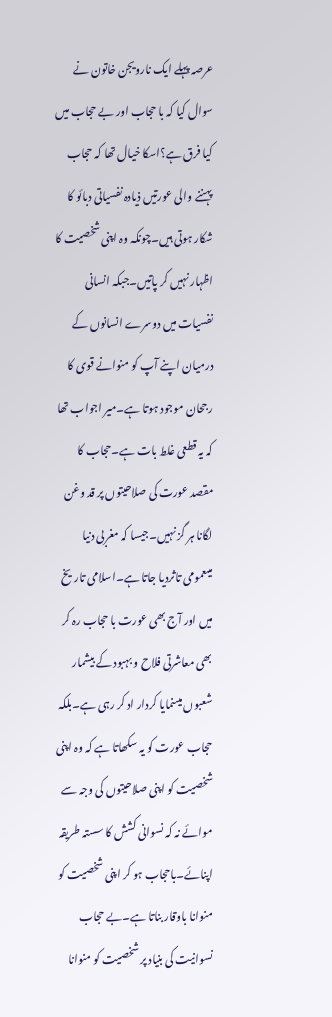عرصہ پہلے ایک نارویجن خاتون نے سوال کیا کہ با حجاب اور بے حجاب میں کیا فرق ہے؟اسکا خیال تھا کہ حجاب پہننے والی عورتیں ذیادہ نفسیاتی دبائو کا شکار ہوتی ہیں۔چونکہ وہ اپنی شخصیت کا اظہار نہیں کر پاتیں۔جبکہ انسانی نفسیات میں دوسرے انسانوں کے درمیان اپنے آپ کو منوانے قوی کا رجحان موجود ہوتا ہے۔میر اجواب تھا کہ یہ قطعی غلط بات ہے۔حجاب کا مقصد عورت کی صلاحیتوں پر قد وغن لگانا ہر گز نہیں۔جیسا کہ مغربی دنیا میںعمومی تاثردیا جاتا ہے۔اسلامی تاریخ میں اور آج بھی عورت با حجاب رہ کر بھی معاشرتی فلاح و بہبود کے بیشمار شعبوں میںنمایا کردار اد کر رہی ہے۔بلکہ حجاب عورت کو یہ سکھاتا ہے کہ وہ اپنی شخصیت کو اپنی صلاحیتوں کی وجہ سے موائے نہ کہ نسوانی کشش کا سستہ طریقہ اپنائے۔باحجاب ہو کر اپنی شخصیت کو منوانا باوقار بناتا ہے۔بے حجاب نسوانیت کی بنیاد پر شخصیت کو منوانا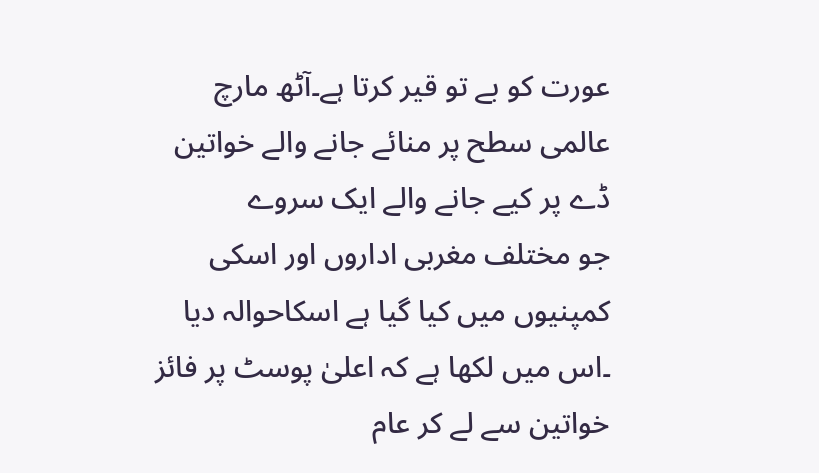عورت کو بے تو قیر کرتا ہے۔آٹھ مارچ عالمی سطح پر منائے جانے والے خواتین ڈے پر کیے جانے والے ایک سروے
جو مختلف مغربی اداروں اور اسکی کمپنیوں میں کیا گیا ہے اسکاحوالہ دیا ۔اس میں لکھا ہے کہ اعلیٰ پوسٹ پر فائز خواتین سے لے کر عام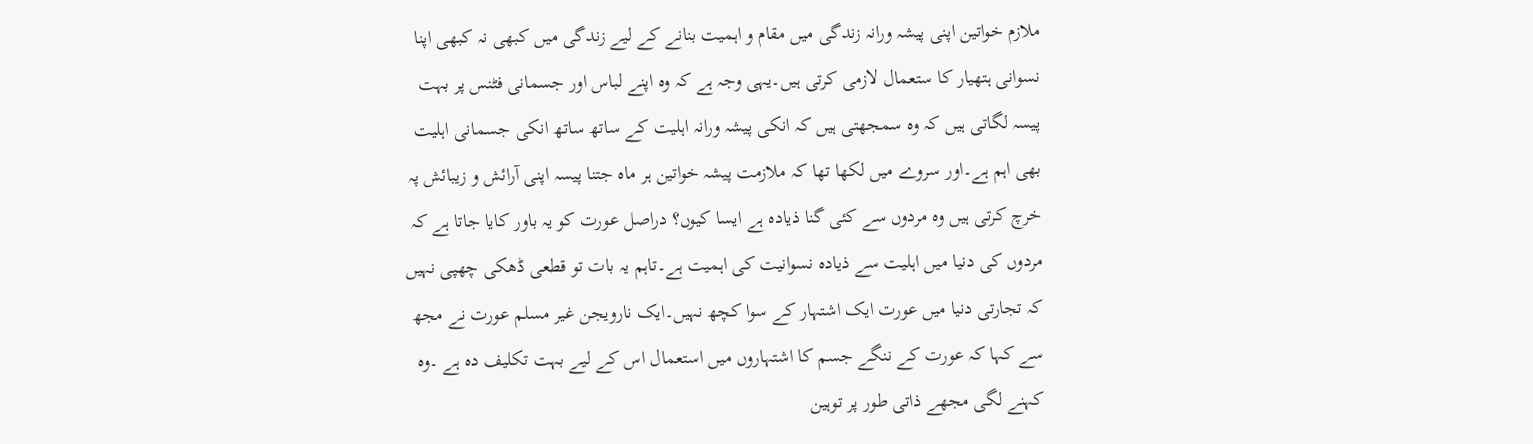ملازم خواتین اپنی پیشہ ورانہ زندگی میں مقام و اہمیت بنانے کے لیے زندگی میں کبھی نہ کبھی اپنا نسوانی ہتھیار کا ستعمال لازمی کرتی ہیں۔یہی وجہ ہے کہ وہ اپنے لباس اور جسمانی فٹنس پر بہت پیسہ لگاتی ہیں کہ وہ سمجھتی ہیں کہ انکی پیشہ ورانہ اہلیت کے ساتھ ساتھ انکی جسمانی اہلیت بھی اہم ہے۔اور سروے میں لکھا تھا کہ ملازمت پیشہ خواتین ہر ماہ جتنا پیسہ اپنی آرائش و زیبائش پہ خرچ کرتی ہیں وہ مردوں سے کئی گنا ذیادہ ہے ایسا کیوں؟ دراصل عورت کو یہ باور کایا جاتا ہے کہ مردوں کی دنیا میں اہلیت سے ذیادہ نسوانیت کی اہمیت ہے۔تاہم یہ بات تو قطعی ڈھکی چھپی نہیں کہ تجارتی دنیا میں عورت ایک اشتہار کے سوا کچھ نہیں۔ایک نارویجن غیر مسلم عورت نے مجھ سے کہا کہ عورت کے ننگے جسم کا اشتہاروں میں استعمال اس کے لیے بہت تکلیف دہ ہے ۔وہ کہنے لگی مجھے ذاتی طور پر توہین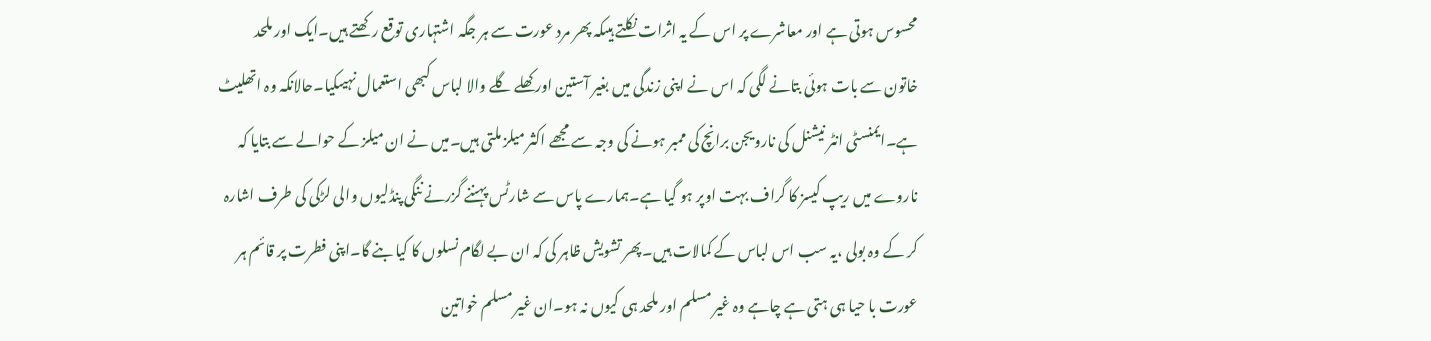محسوس ہوتی ہے اور معاشرے پر اس کے یہ اثرات نکلتے ہیںکہ پھر مرد عورت سے ہر جگہ اشتہاری توقع رکھتے ہیں۔ایک اور ملحد خاتون سے بات ہوئی بتانے لگی کہ اس نے اپنی زندگی میں بغیر آستین اور کھلے گلے والا لباس کبھی استعمال نہیںکیا۔حالانکہ وہ اتھلیٹ ہے۔ایمنسٹی انٹر نیشنل کی نارویجن برانچ کی ممبر ہونے کی وجہ سے مجھے اکثر میلز ملتی ہیں۔میں نے ان میلز کے حوالے سے بتایا کہ ناروے میں ریپ کیسز کا گراف بہت اوپر ہو گیا ہے۔ہمارے پاس سے شارٹس پہننے گزرنے ننگی پنڈلیوں والی لڑکی کی طرف اشارہ کر کے وہ بولی ،یہ سب اس لباس کے کمالات ہیں۔پھر تشویش ظاہر کی کہ ان بے لگام نسلوں کا کیا بنے گا۔اپنی فطرت پر قائم ہر عورت با حیا ہی ہتی ہے چاہے وہ غیر مسلم اور ملحد ہی کیوں نہ ہو۔ان غیر مسلم خواتین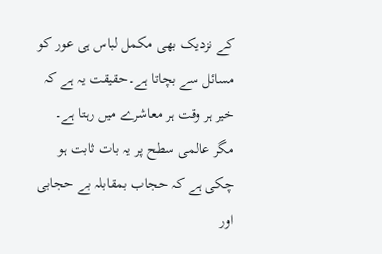کے نزدیک بھی مکمل لباس ہی عور کو مسائل سے بچاتا ہے۔حقیقت یہ ہے کہ خیر ہر وقت ہر معاشرے میں رہتا ہے۔
مگر عالمی سطح پر یہ بات ثابت ہو چکی ہے کہ حجاب بمقابلہ بے حجابی اور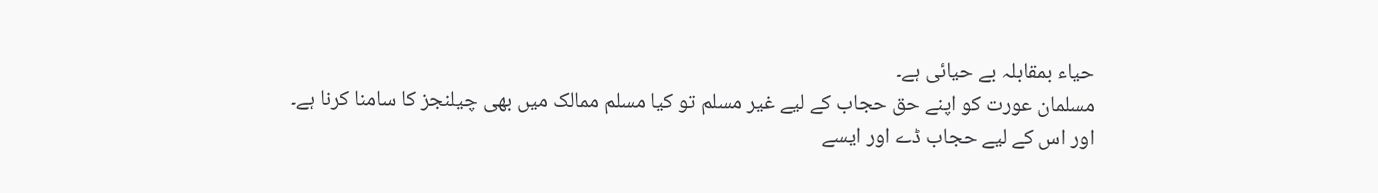حیاء بمقابلہ بے حیائی ہے۔
مسلمان عورت کو اپنے حق حجاب کے لیے غیر مسلم تو کیا مسلم ممالک میں بھی چیلنجز کا سامنا کرنا ہے۔
اور اس کے لیے حجاب ڈے اور ایسے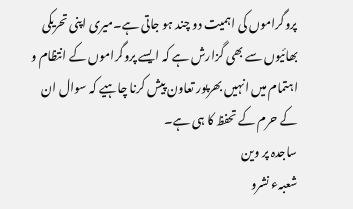پروگراموں کی اہمیت دو چند ہو جاتی ہے۔میری اپنی تحریکی بھائیوں سے بھی گزارش ہے کہ ایسے پروگراموں کے انتظام و اہتمام میں انہیں بھرپور تعاون پیش کرنا چاہیے کہ سوال ان کے حرم کے تحفظ کا ہی ہے۔
ساجدہ پر وین
شعبہء نشرو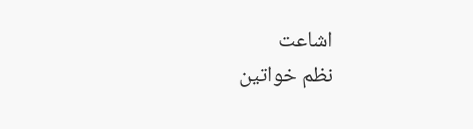اشاعت
نظم خواتین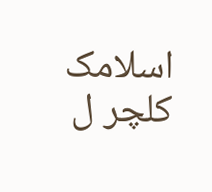اسلامک کلچر ل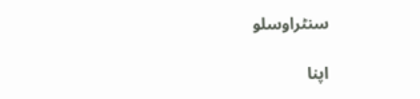سنٹراوسلو

اپنا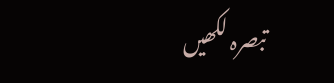تبصرہ لکھیں